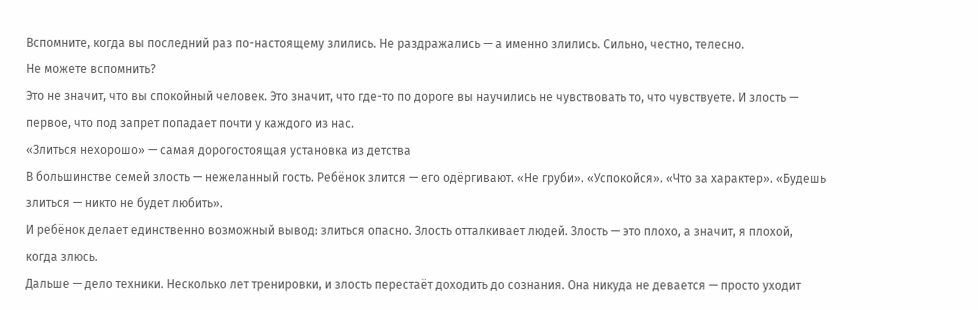Вспомните, когда вы последний раз по-настоящему злились. Не раздражались — а именно злились. Сильно, честно, телесно.
Не можете вспомнить?
Это не значит, что вы спокойный человек. Это значит, что где-то по дороге вы научились не чувствовать то, что чувствуете. И злость — первое, что под запрет попадает почти у каждого из нас.
«Злиться нехорошо» — самая дорогостоящая установка из детства
В большинстве семей злость — нежеланный гость. Ребёнок злится — его одёргивают. «Не груби». «Успокойся». «Что за характер». «Будешь злиться — никто не будет любить».
И ребёнок делает единственно возможный вывод: злиться опасно. Злость отталкивает людей. Злость — это плохо, а значит, я плохой, когда злюсь.
Дальше — дело техники. Несколько лет тренировки, и злость перестаёт доходить до сознания. Она никуда не девается — просто уходит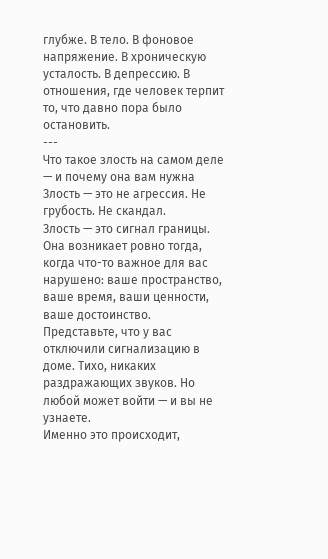глубже. В тело. В фоновое напряжение. В хроническую усталость. В депрессию. В отношения, где человек терпит то, что давно пора было остановить.
---
Что такое злость на самом деле — и почему она вам нужна
Злость — это не агрессия. Не грубость. Не скандал.
Злость — это сигнал границы. Она возникает ровно тогда, когда что-то важное для вас нарушено: ваше пространство, ваше время, ваши ценности, ваше достоинство.
Представьте, что у вас отключили сигнализацию в доме. Тихо, никаких раздражающих звуков. Но любой может войти — и вы не узнаете.
Именно это происходит,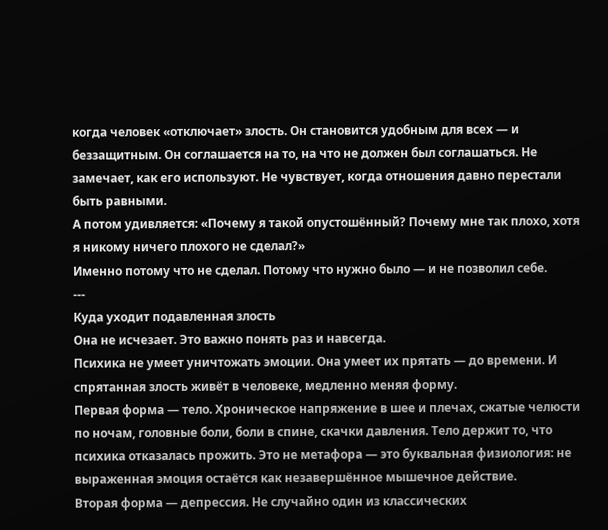когда человек «отключает» злость. Он становится удобным для всех — и беззащитным. Он соглашается на то, на что не должен был соглашаться. Не замечает, как его используют. Не чувствует, когда отношения давно перестали быть равными.
А потом удивляется: «Почему я такой опустошённый? Почему мне так плохо, хотя я никому ничего плохого не сделал?»
Именно потому что не сделал. Потому что нужно было — и не позволил себе.
---
Куда уходит подавленная злость
Она не исчезает. Это важно понять раз и навсегда.
Психика не умеет уничтожать эмоции. Она умеет их прятать — до времени. И спрятанная злость живёт в человеке, медленно меняя форму.
Первая форма — тело. Хроническое напряжение в шее и плечах, сжатые челюсти по ночам, головные боли, боли в спине, скачки давления. Тело держит то, что психика отказалась прожить. Это не метафора — это буквальная физиология: не выраженная эмоция остаётся как незавершённое мышечное действие.
Вторая форма — депрессия. Не случайно один из классических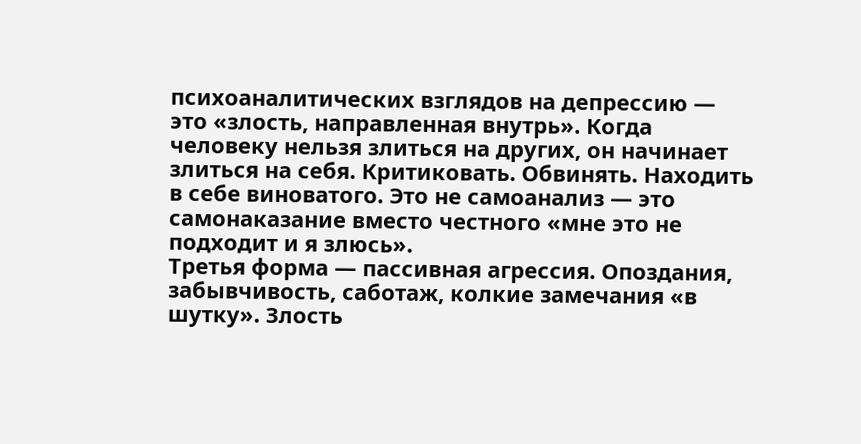психоаналитических взглядов на депрессию — это «злость, направленная внутрь». Когда человеку нельзя злиться на других, он начинает злиться на себя. Критиковать. Обвинять. Находить в себе виноватого. Это не самоанализ — это самонаказание вместо честного «мне это не подходит и я злюсь».
Третья форма — пассивная агрессия. Опоздания, забывчивость, саботаж, колкие замечания «в шутку». Злость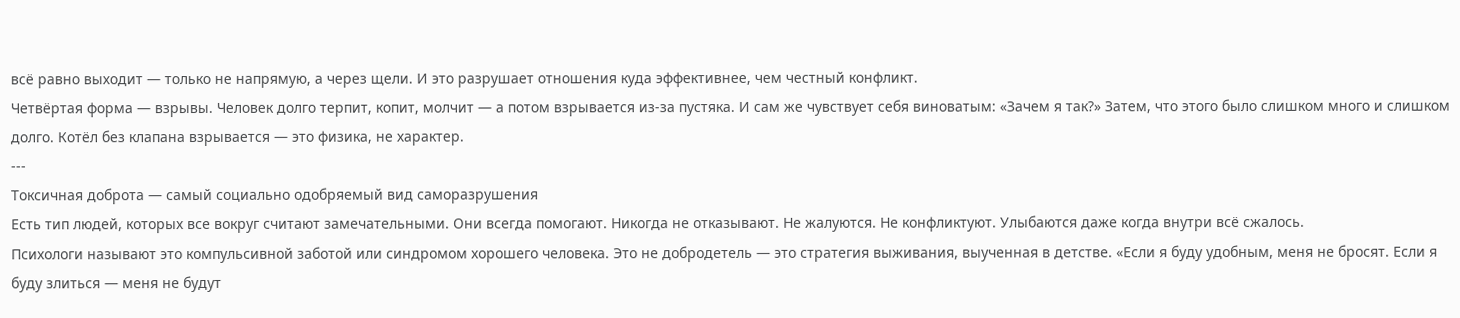всё равно выходит — только не напрямую, а через щели. И это разрушает отношения куда эффективнее, чем честный конфликт.
Четвёртая форма — взрывы. Человек долго терпит, копит, молчит — а потом взрывается из-за пустяка. И сам же чувствует себя виноватым: «Зачем я так?» Затем, что этого было слишком много и слишком долго. Котёл без клапана взрывается — это физика, не характер.
---
Токсичная доброта — самый социально одобряемый вид саморазрушения
Есть тип людей, которых все вокруг считают замечательными. Они всегда помогают. Никогда не отказывают. Не жалуются. Не конфликтуют. Улыбаются даже когда внутри всё сжалось.
Психологи называют это компульсивной заботой или синдромом хорошего человека. Это не добродетель — это стратегия выживания, выученная в детстве. «Если я буду удобным, меня не бросят. Если я буду злиться — меня не будут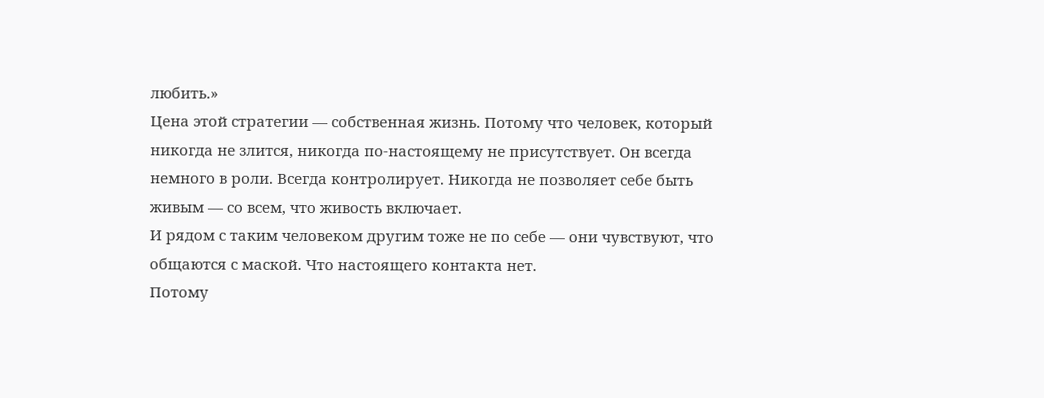любить.»
Цена этой стратегии — собственная жизнь. Потому что человек, который никогда не злится, никогда по-настоящему не присутствует. Он всегда немного в роли. Всегда контролирует. Никогда не позволяет себе быть живым — со всем, что живость включает.
И рядом с таким человеком другим тоже не по себе — они чувствуют, что общаются с маской. Что настоящего контакта нет.
Потому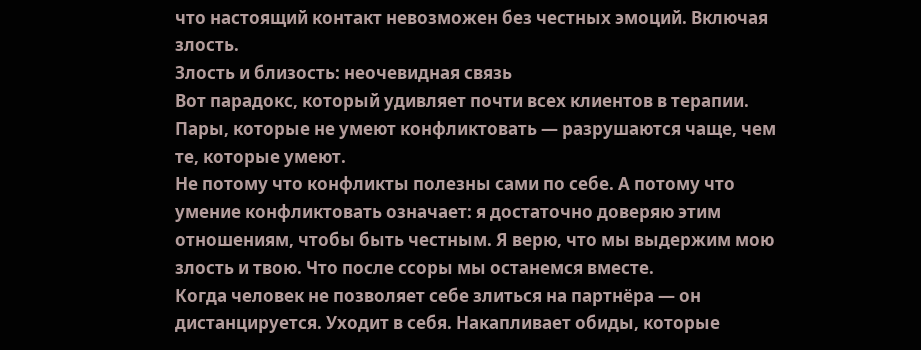что настоящий контакт невозможен без честных эмоций. Включая злость.
Злость и близость: неочевидная связь
Вот парадокс, который удивляет почти всех клиентов в терапии.
Пары, которые не умеют конфликтовать — разрушаются чаще, чем те, которые умеют.
Не потому что конфликты полезны сами по себе. А потому что умение конфликтовать означает: я достаточно доверяю этим отношениям, чтобы быть честным. Я верю, что мы выдержим мою злость и твою. Что после ссоры мы останемся вместе.
Когда человек не позволяет себе злиться на партнёра — он дистанцируется. Уходит в себя. Накапливает обиды, которые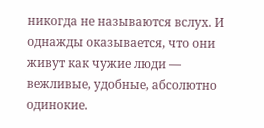никогда не называются вслух. И однажды оказывается, что они живут как чужие люди — вежливые, удобные, абсолютно одинокие.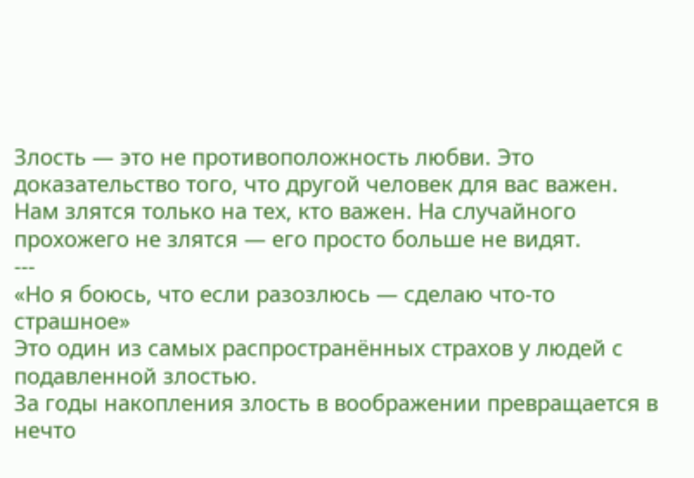Злость — это не противоположность любви. Это доказательство того, что другой человек для вас важен.
Нам злятся только на тех, кто важен. На случайного прохожего не злятся — его просто больше не видят.
---
«Но я боюсь, что если разозлюсь — сделаю что-то страшное»
Это один из самых распространённых страхов у людей с подавленной злостью.
За годы накопления злость в воображении превращается в нечто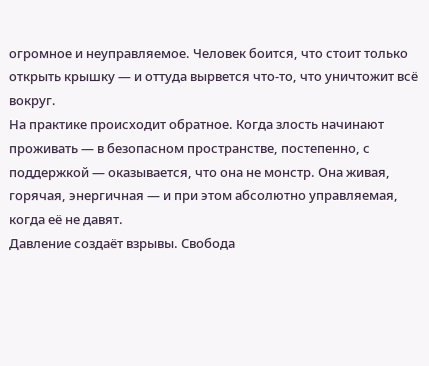огромное и неуправляемое. Человек боится, что стоит только открыть крышку — и оттуда вырвется что-то, что уничтожит всё вокруг.
На практике происходит обратное. Когда злость начинают проживать — в безопасном пространстве, постепенно, с поддержкой — оказывается, что она не монстр. Она живая, горячая, энергичная — и при этом абсолютно управляемая, когда её не давят.
Давление создаёт взрывы. Свобода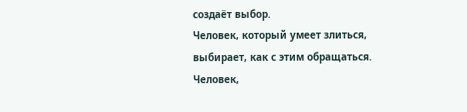создаёт выбор.
Человек, который умеет злиться, выбирает, как с этим обращаться. Человек,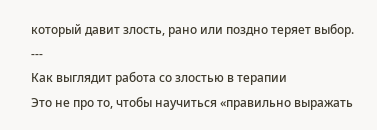который давит злость, рано или поздно теряет выбор.
---
Как выглядит работа со злостью в терапии
Это не про то, чтобы научиться «правильно выражать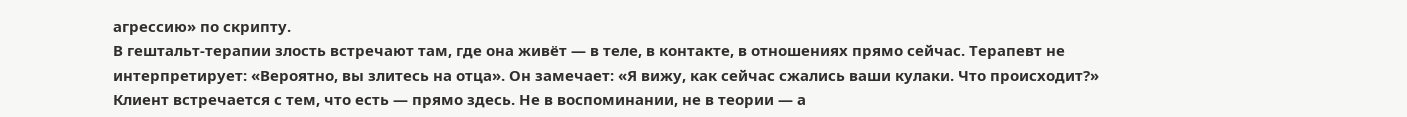агрессию» по скрипту.
В гештальт-терапии злость встречают там, где она живёт — в теле, в контакте, в отношениях прямо сейчас. Терапевт не интерпретирует: «Вероятно, вы злитесь на отца». Он замечает: «Я вижу, как сейчас сжались ваши кулаки. Что происходит?»
Клиент встречается с тем, что есть — прямо здесь. Не в воспоминании, не в теории — а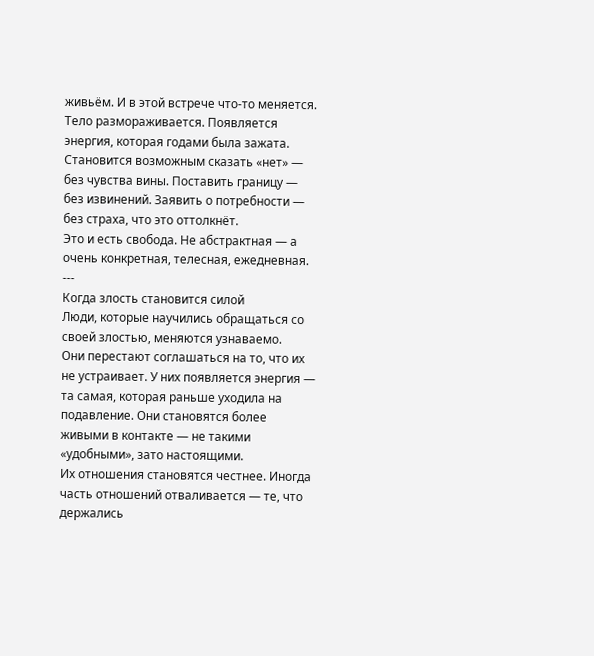живьём. И в этой встрече что-то меняется. Тело размораживается. Появляется энергия, которая годами была зажата. Становится возможным сказать «нет» — без чувства вины. Поставить границу — без извинений. Заявить о потребности — без страха, что это оттолкнёт.
Это и есть свобода. Не абстрактная — а очень конкретная, телесная, ежедневная.
---
Когда злость становится силой
Люди, которые научились обращаться со своей злостью, меняются узнаваемо.
Они перестают соглашаться на то, что их не устраивает. У них появляется энергия — та самая, которая раньше уходила на подавление. Они становятся более живыми в контакте — не такими «удобными», зато настоящими.
Их отношения становятся честнее. Иногда часть отношений отваливается — те, что держались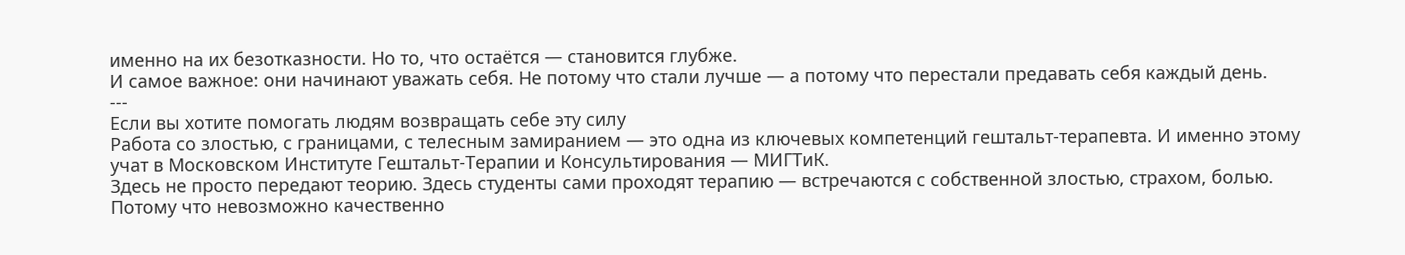именно на их безотказности. Но то, что остаётся — становится глубже.
И самое важное: они начинают уважать себя. Не потому что стали лучше — а потому что перестали предавать себя каждый день.
---
Если вы хотите помогать людям возвращать себе эту силу
Работа со злостью, с границами, с телесным замиранием — это одна из ключевых компетенций гештальт-терапевта. И именно этому учат в Московском Институте Гештальт-Терапии и Консультирования — МИГТиК.
Здесь не просто передают теорию. Здесь студенты сами проходят терапию — встречаются с собственной злостью, страхом, болью. Потому что невозможно качественно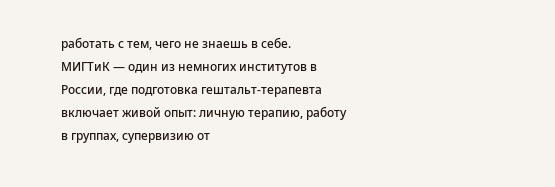работать с тем, чего не знаешь в себе.
МИГТиК — один из немногих институтов в России, где подготовка гештальт-терапевта включает живой опыт: личную терапию, работу в группах, супервизию от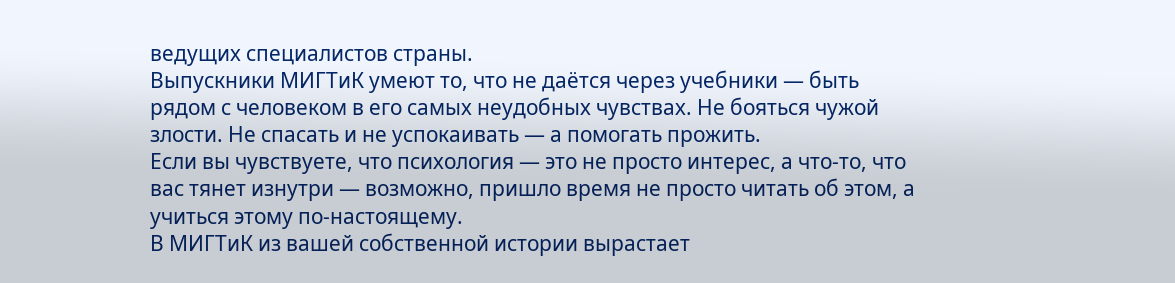ведущих специалистов страны.
Выпускники МИГТиК умеют то, что не даётся через учебники — быть рядом с человеком в его самых неудобных чувствах. Не бояться чужой злости. Не спасать и не успокаивать — а помогать прожить.
Если вы чувствуете, что психология — это не просто интерес, а что-то, что вас тянет изнутри — возможно, пришло время не просто читать об этом, а учиться этому по-настоящему.
В МИГТиК из вашей собственной истории вырастает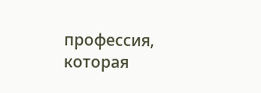профессия, которая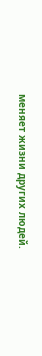меняет жизни других людей.